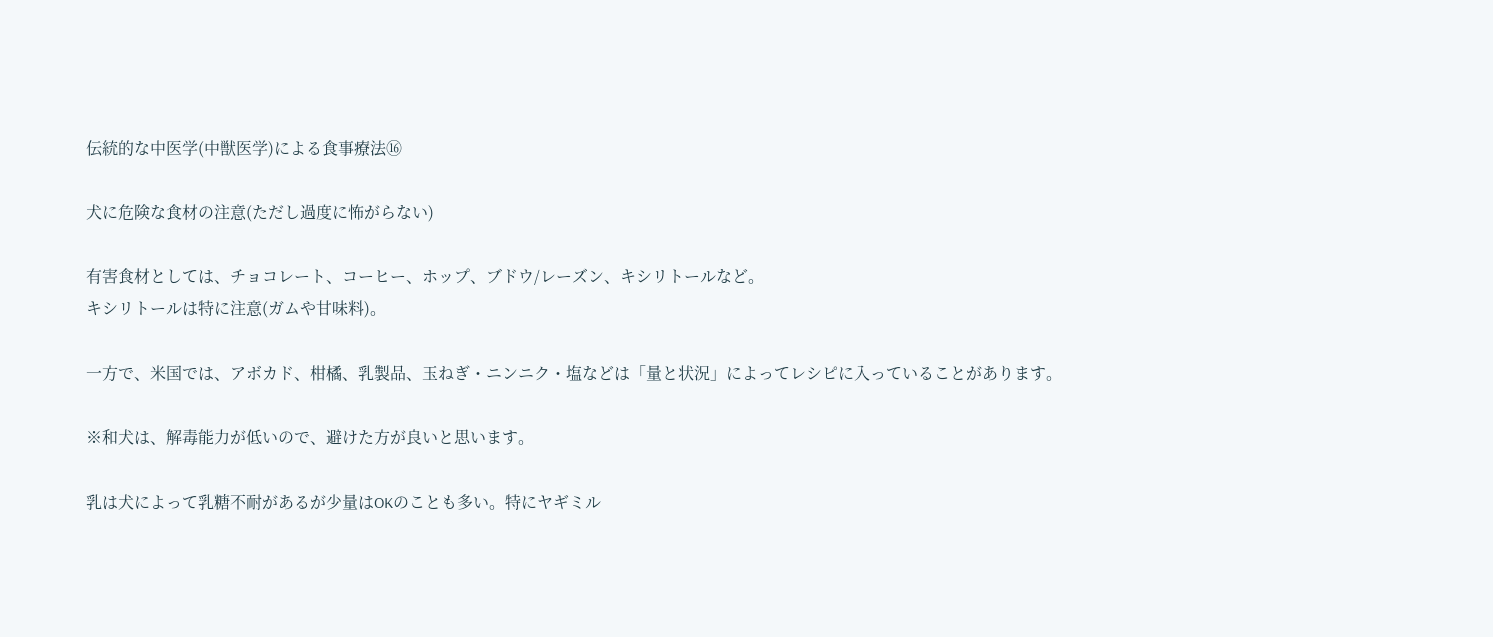伝統的な中医学(中獣医学)による食事療法⑯

犬に危険な食材の注意(ただし過度に怖がらない)

有害食材としては、チョコレート、コーヒー、ホップ、ブドウ/レーズン、キシリトールなど。
キシリトールは特に注意(ガムや甘味料)。

一方で、米国では、アボカド、柑橘、乳製品、玉ねぎ・ニンニク・塩などは「量と状況」によってレシピに入っていることがあります。

※和犬は、解毒能力が低いので、避けた方が良いと思います。

乳は犬によって乳糖不耐があるが少量はOKのことも多い。特にヤギミル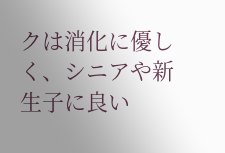クは消化に優しく、シニアや新生子に良い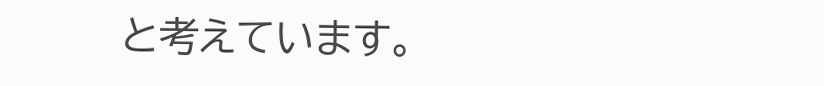と考えています。